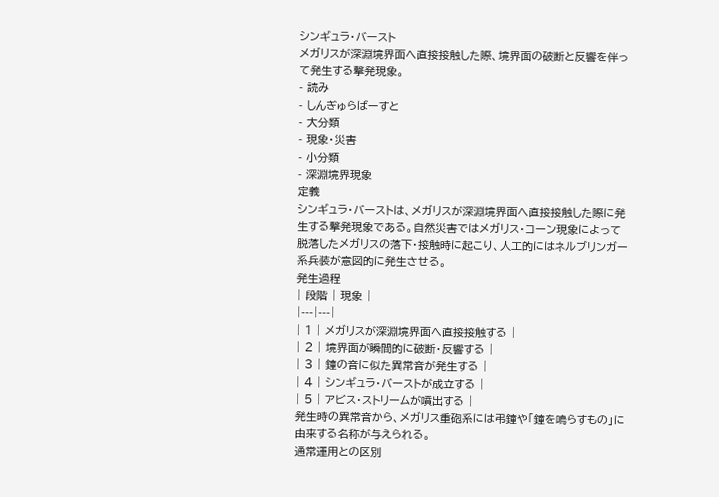シンギュラ・バースト
メガリスが深淵境界面へ直接接触した際、境界面の破断と反響を伴って発生する撃発現象。
- 読み
- しんぎゅらばーすと
- 大分類
- 現象・災害
- 小分類
- 深淵境界現象
定義
シンギュラ・バーストは、メガリスが深淵境界面へ直接接触した際に発生する撃発現象である。自然災害ではメガリス・コーン現象によって脱落したメガリスの落下・接触時に起こり、人工的にはネルブリンガー系兵装が意図的に発生させる。
発生過程
| 段階 | 現象 |
|---|---|
| 1 | メガリスが深淵境界面へ直接接触する |
| 2 | 境界面が瞬間的に破断・反響する |
| 3 | 鐘の音に似た異常音が発生する |
| 4 | シンギュラ・バーストが成立する |
| 5 | アビス・ストリームが噴出する |
発生時の異常音から、メガリス重砲系には弔鐘や「鐘を鳴らすもの」に由来する名称が与えられる。
通常運用との区別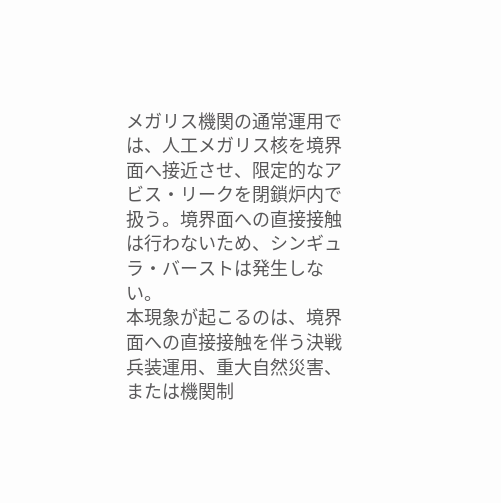メガリス機関の通常運用では、人工メガリス核を境界面へ接近させ、限定的なアビス・リークを閉鎖炉内で扱う。境界面への直接接触は行わないため、シンギュラ・バーストは発生しない。
本現象が起こるのは、境界面への直接接触を伴う決戦兵装運用、重大自然災害、または機関制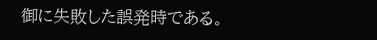御に失敗した誤発時である。